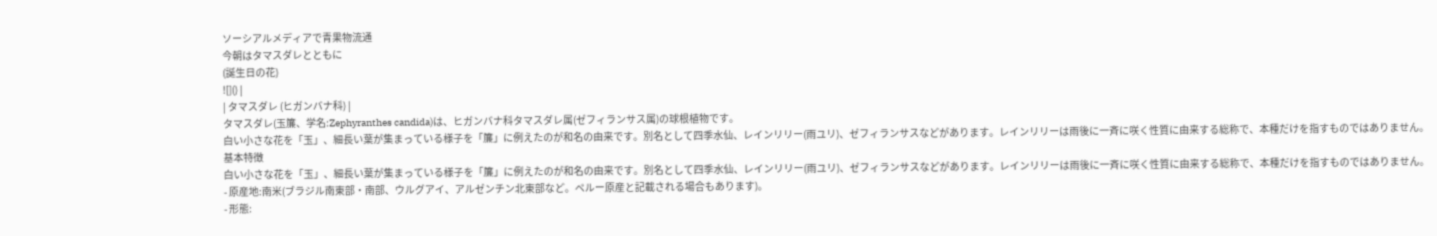ソーシアルメディアで青果物流通
今朝はタマスダレとともに
(誕生日の花)
![]() |
| タマスダレ (ヒガンバナ科) |
タマスダレ(玉簾、学名:Zephyranthes candida)は、ヒガンバナ科タマスダレ属(ゼフィランサス属)の球根植物です。
白い小さな花を「玉」、細長い葉が集まっている様子を「簾」に例えたのが和名の由来です。別名として四季水仙、レインリリー(雨ユリ)、ゼフィランサスなどがあります。レインリリーは雨後に一斉に咲く性質に由来する総称で、本種だけを指すものではありません。
基本特徴
白い小さな花を「玉」、細長い葉が集まっている様子を「簾」に例えたのが和名の由来です。別名として四季水仙、レインリリー(雨ユリ)、ゼフィランサスなどがあります。レインリリーは雨後に一斉に咲く性質に由来する総称で、本種だけを指すものではありません。
- 原産地:南米(ブラジル南東部・南部、ウルグアイ、アルゼンチン北東部など。ペルー原産と記載される場合もあります)。
- 形態: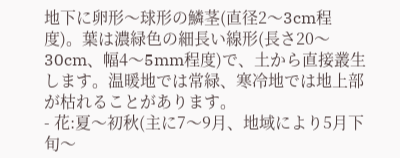地下に卵形〜球形の鱗茎(直径2〜3cm程度)。葉は濃緑色の細長い線形(長さ20〜30cm、幅4〜5mm程度)で、土から直接叢生します。温暖地では常緑、寒冷地では地上部が枯れることがあります。
- 花:夏〜初秋(主に7〜9月、地域により5月下旬〜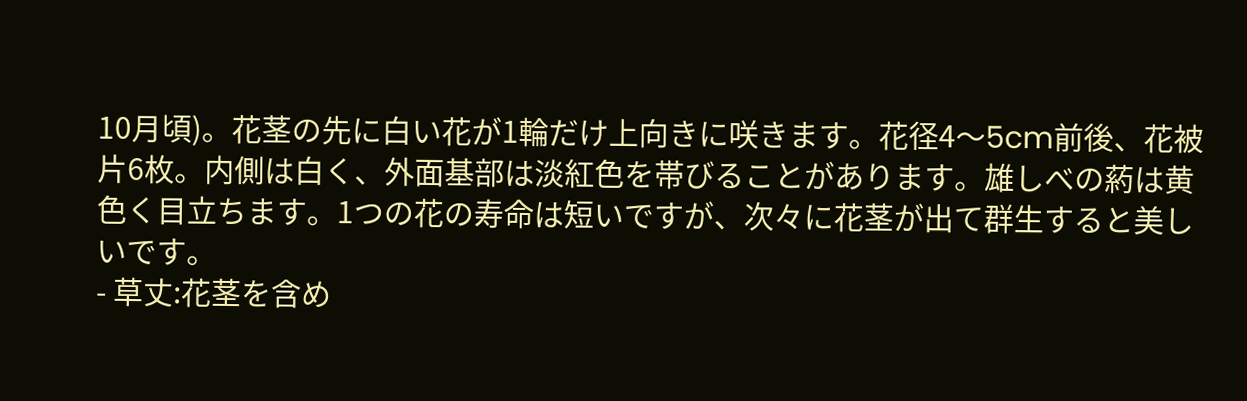10月頃)。花茎の先に白い花が1輪だけ上向きに咲きます。花径4〜5cm前後、花被片6枚。内側は白く、外面基部は淡紅色を帯びることがあります。雄しべの葯は黄色く目立ちます。1つの花の寿命は短いですが、次々に花茎が出て群生すると美しいです。
- 草丈:花茎を含め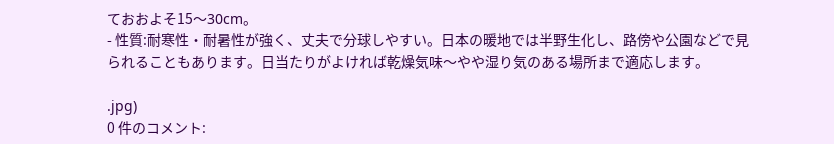ておおよそ15〜30cm。
- 性質:耐寒性・耐暑性が強く、丈夫で分球しやすい。日本の暖地では半野生化し、路傍や公園などで見られることもあります。日当たりがよければ乾燥気味〜やや湿り気のある場所まで適応します。

.jpg)
0 件のコメント: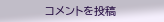コメントを投稿